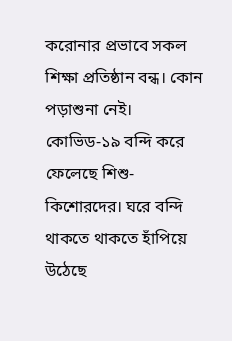করোনার প্রভাবে সকল শিক্ষা প্রতিষ্ঠান বন্ধ। কোন পড়াশুনা নেই। কোভিড-১৯ বন্দি করে ফেলেছে শিশু-কিশোরদের। ঘরে বন্দি থাকতে থাকতে হাঁপিয়ে উঠেছে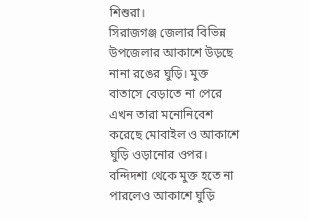শিশুরা।
সিরাজগঞ্জ জেলার বিভিন্ন উপজেলার আকাশে উড়ছে নানা রঙের ঘুড়ি। মুক্ত বাতাসে বেড়াতে না পেরে এখন তারা মনোনিবেশ করেছে মোবাইল ও আকাশে ঘুড়ি ওড়ানোর ওপর। বন্দিদশা থেকে মুক্ত হতে না পারলেও আকাশে ঘুড়ি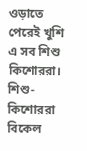ওড়াতে পেরেই খুশি এ সব শিশু কিশোররা।
শিশু-কিশোররা বিকেল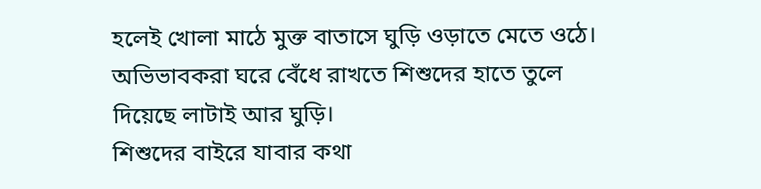হলেই খোলা মাঠে মুক্ত বাতাসে ঘুড়ি ওড়াতে মেতে ওঠে। অভিভাবকরা ঘরে বেঁধে রাখতে শিশুদের হাতে তুলে দিয়েছে লাটাই আর ঘুড়ি।
শিশুদের বাইরে যাবার কথা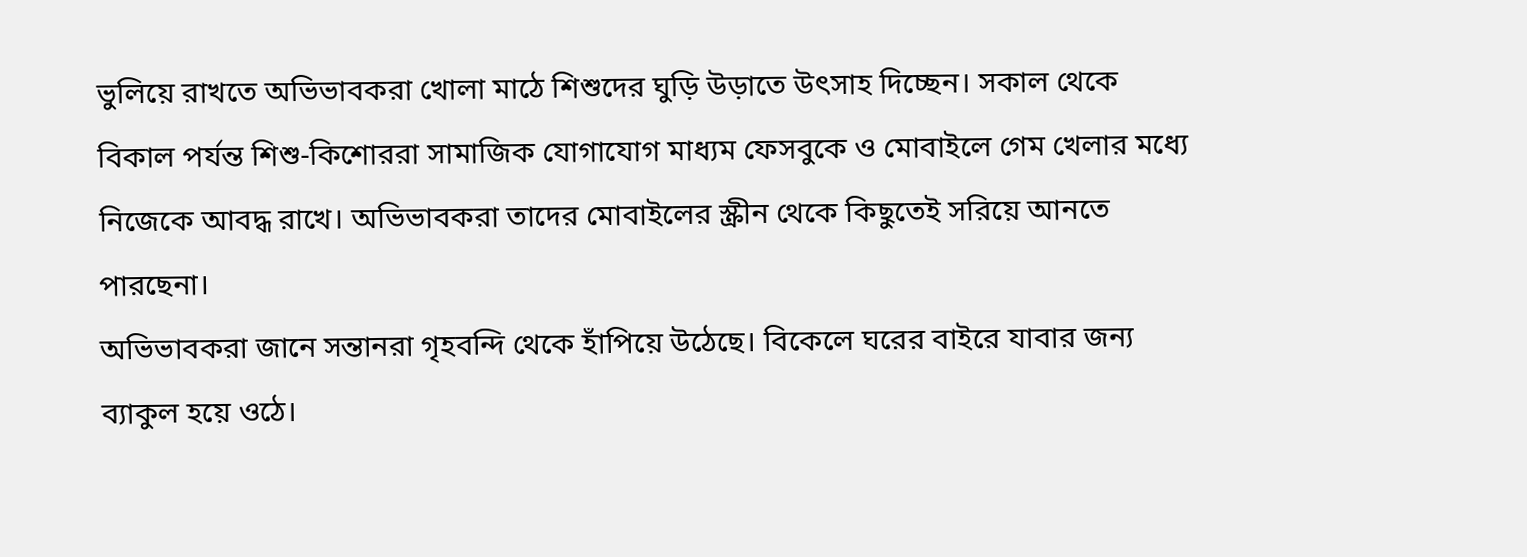ভুলিয়ে রাখতে অভিভাবকরা খোলা মাঠে শিশুদের ঘুড়ি উড়াতে উৎসাহ দিচ্ছেন। সকাল থেকে বিকাল পর্যন্ত শিশু-কিশোররা সামাজিক যোগাযোগ মাধ্যম ফেসবুকে ও মোবাইলে গেম খেলার মধ্যে নিজেকে আবদ্ধ রাখে। অভিভাবকরা তাদের মোবাইলের স্ক্রীন থেকে কিছুতেই সরিয়ে আনতে পারছেনা।
অভিভাবকরা জানে সন্তানরা গৃহবন্দি থেকে হাঁপিয়ে উঠেছে। বিকেলে ঘরের বাইরে যাবার জন্য ব্যাকুল হয়ে ওঠে।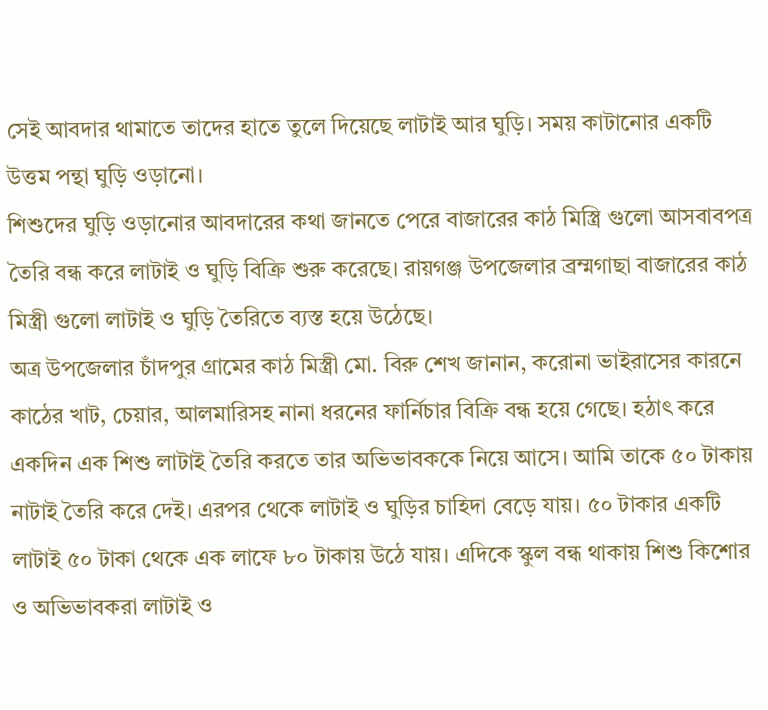সেই আবদার থামাতে তাদের হাতে তুলে দিয়েছে লাটাই আর ঘুড়ি। সময় কাটানোর একটি উত্তম পন্থা ঘুড়ি ওড়ানো।
শিশুদের ঘুড়ি ওড়ানোর আবদারের কথা জানতে পেরে বাজারের কাঠ মিস্ত্রি গুলো আসবাবপত্র তৈরি বন্ধ করে লাটাই ও ঘুড়ি বিক্রি শুরু করেছে। রায়গঞ্জ উপজেলার ব্রম্মগাছা বাজারের কাঠ মিস্ত্রী গুলো লাটাই ও ঘুড়ি তৈরিতে ব্যস্ত হয়ে উঠেছে।
অত্র উপজেলার চাঁদপুর গ্রামের কাঠ মিস্ত্রী মো. বিরু শেখ জানান, করোনা ভাইরাসের কারনে কাঠের খাট, চেয়ার, আলমারিসহ নানা ধরনের ফার্নিচার বিক্রি বন্ধ হয়ে গেছে। হঠাৎ করে একদিন এক শিশু লাটাই তৈরি করতে তার অভিভাবককে নিয়ে আসে। আমি তাকে ৫০ টাকায় নাটাই তৈরি করে দেই। এরপর থেকে লাটাই ও ঘুড়ির চাহিদা বেড়ে যায়। ৫০ টাকার একটি লাটাই ৫০ টাকা থেকে এক লাফে ৮০ টাকায় উঠে যায়। এদিকে স্কুল বন্ধ থাকায় শিশু কিশোর ও অভিভাবকরা লাটাই ও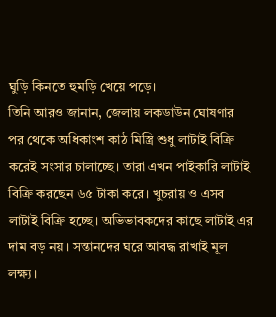ঘুড়ি কিনতে হুমড়ি খেয়ে পড়ে।
তিনি আরও জানান, জেলায় লকডাউন ঘোষণার পর থেকে অধিকাংশ কাঠ মিস্ত্রি শুধু লাটাই বিক্রি করেই সংসার চালাচ্ছে। তারা এখন পাইকারি লাটাই বিক্রি করছেন ৬৫ টাকা করে। খুচরায় ও এসব লাটাই বিক্রি হচ্ছে। অভিভাবকদের কাছে লাটাই এর দাম বড় নয়। সন্তানদের ঘরে আবদ্ধ রাখাই মূল লক্ষ্য।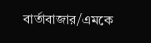বার্তাবাজার/এমকে